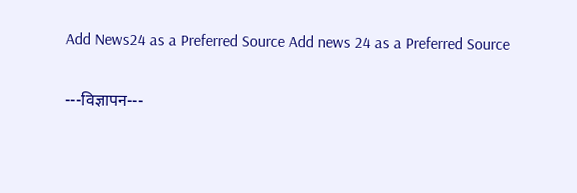Add News24 as a Preferred Source Add news 24 as a Preferred Source

---विज्ञापन---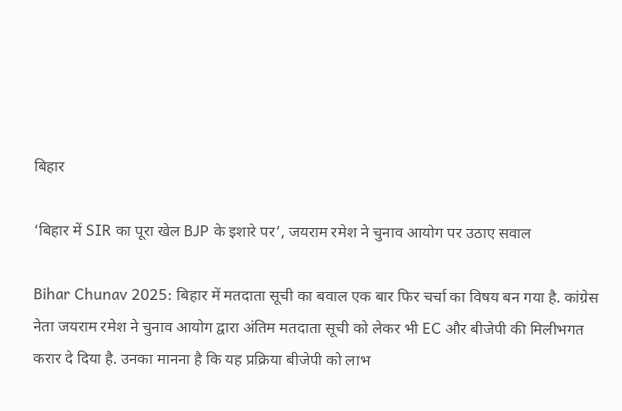बिहार

‘बिहार में SIR का पूरा खेल BJP के इशारे पर’, जयराम रमेश ने चुनाव आयोग पर उठाए सवाल

Bihar Chunav 2025: बिहार में मतदाता सूची का बवाल एक बार फिर चर्चा का विषय बन गया है. कांग्रेस नेता जयराम रमेश ने चुनाव आयोग द्वारा अंतिम मतदाता सूची को लेकर भी EC और बीजेपी की मिलीभगत करार दे दिया है. उनका मानना है कि यह प्रक्रिया बीजेपी को लाभ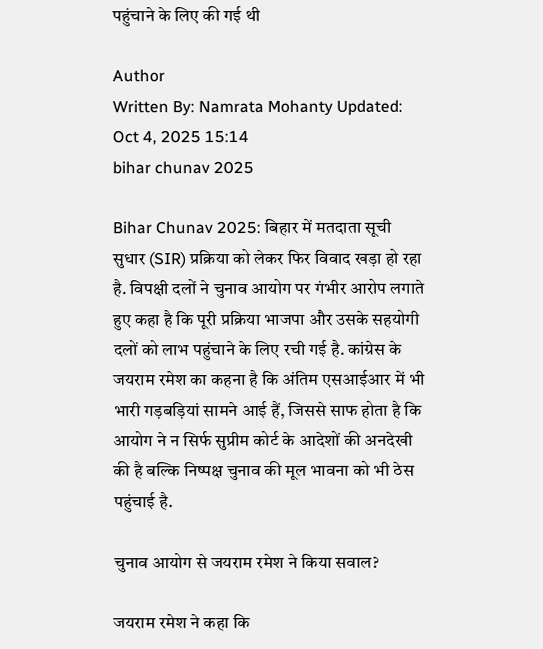पहुंचाने के लिए की गई थी

Author
Written By: Namrata Mohanty Updated: Oct 4, 2025 15:14
bihar chunav 2025

Bihar Chunav 2025: बिहार में मतदाता सूची सुधार (SIR) प्रक्रिया को लेकर फिर विवाद खड़ा हो रहा है. विपक्षी दलों ने चुनाव आयोग पर गंभीर आरोप लगाते हुए कहा है कि पूरी प्रक्रिया भाजपा और उसके सहयोगी दलों को लाभ पहुंचाने के लिए रची गई है. कांग्रेस के जयराम रमेश का कहना है कि अंतिम एसआईआर में भी भारी गड़बड़ियां सामने आई हैं, जिससे साफ होता है कि आयोग ने न सिर्फ सुप्रीम कोर्ट के आदेशों की अनदेखी की है बल्कि निष्पक्ष चुनाव की मूल भावना को भी ठेस पहुंचाई है.

चुनाव आयोग से जयराम रमेश ने किया सवाल?

जयराम रमेश ने कहा कि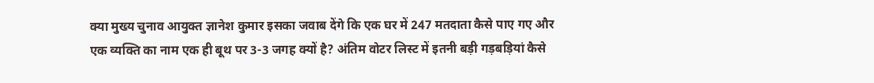क्या मुख्य चुनाव आयुक्त ज्ञानेश कुमार इसका जवाब देंगे कि एक घर में 247 मतदाता कैसे पाए गए और एक व्यक्ति का नाम एक ही बूथ पर 3-3 जगह क्यों है? अंतिम वोटर लिस्ट में इतनी बड़ी गड़बड़ियां कैसे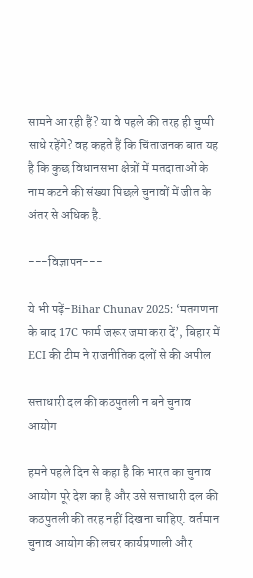सामने आ रही हैं? या वे पहले की तरह ही चुप्पी साधे रहेंगे? वह कहते हैं कि चिंताजनक बात यह है कि कुछ विधानसभा क्षेत्रों में मतदाताओं के नाम कटने की संख्या पिछले चुनावों में जीत के अंतर से अधिक है.

---विज्ञापन---

ये भी पढ़ें-Bihar Chunav 2025: ‘मतगणना के बाद 17C फार्म जरूर जमा करा दें’, बिहार में ECI की टीम ने राजनीतिक दलों से की अपील

सत्ताधारी दल की कठपुतली न बने चुनाव आयोग

हमने पहले दिन से कहा है कि भारत का चुनाव आयोग पूरे देश का है और उसे सत्ताधारी दल की कठपुतली की तरह नहीं दिखना चाहिए. वर्तमान चुनाव आयोग की लचर कार्यप्रणाली और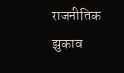राजनीतिक झुकाव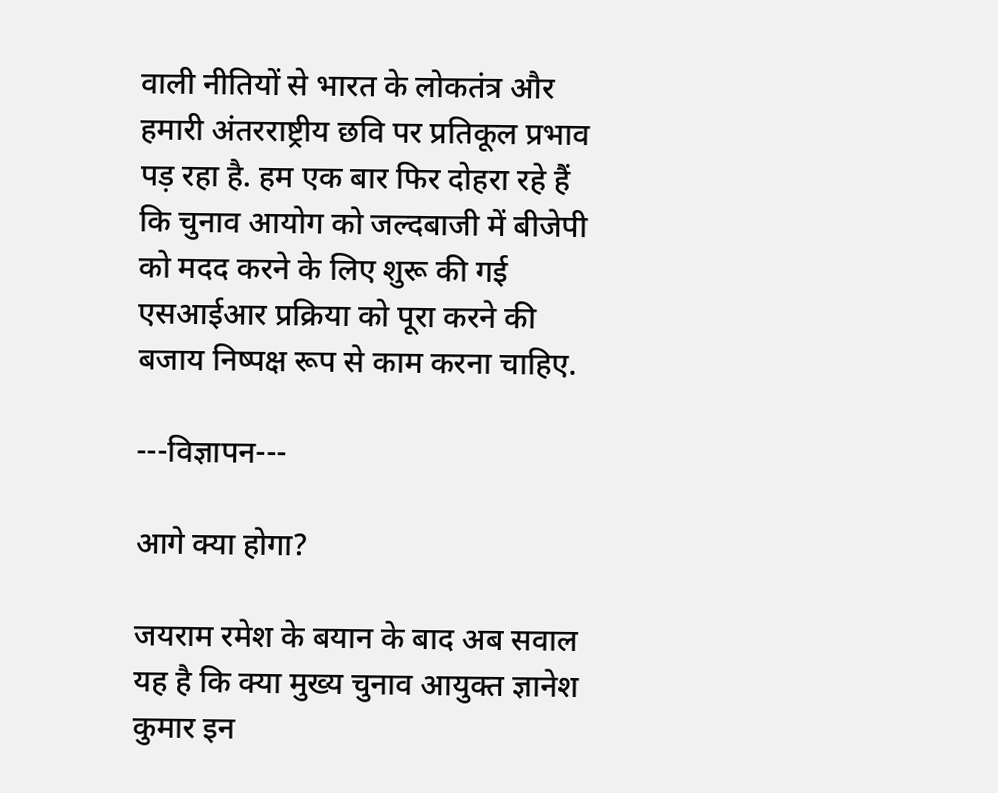वाली नीतियों से भारत के लोकतंत्र और हमारी अंतरराष्ट्रीय छवि पर प्रतिकूल प्रभाव पड़ रहा है. हम एक बार फिर दोहरा रहे हैं कि चुनाव आयोग को जल्दबाजी में बीजेपी को मदद करने के लिए शुरू की गई एसआईआर प्रक्रिया को पूरा करने की बजाय निष्पक्ष रूप से काम करना चाहिए.

---विज्ञापन---

आगे क्या होगा?

जयराम रमेश के बयान के बाद अब सवाल यह है कि क्या मुख्य चुनाव आयुक्त ज्ञानेश कुमार इन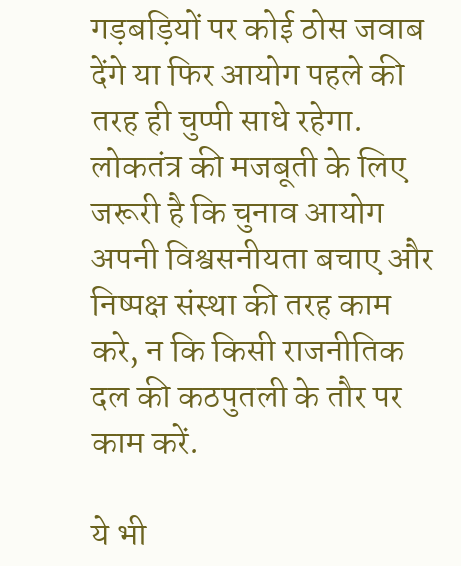गड़बड़ियों पर कोई ठोस जवाब देंगे या फिर आयोग पहले की तरह ही चुप्पी साधे रहेगा. लोकतंत्र की मजबूती के लिए जरूरी है कि चुनाव आयोग अपनी विश्वसनीयता बचाए और निष्पक्ष संस्था की तरह काम करे, न कि किसी राजनीतिक दल की कठपुतली के तौर पर काम करें.

ये भी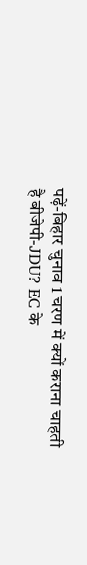पढ़ें-बिहार चुनाव 1 चरण में क्यों कराना चाहती है बीजेपी-JDU? EC के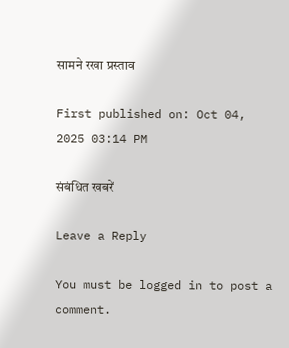सामने रखा प्रस्ताव

First published on: Oct 04, 2025 03:14 PM

संबंधित खबरें

Leave a Reply

You must be logged in to post a comment.